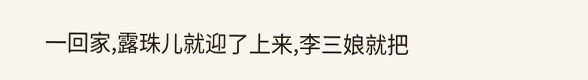一回家,露珠儿就迎了上来,李三娘就把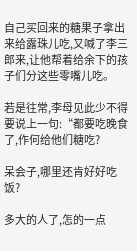自己买回来的糖果子拿出来给露珠儿吃,又喊了李三郎来,让他帮着给余下的孩子们分这些零嘴儿吃。

若是往常,李母见此少不得要说上一句:“都要吃晚食了,作何给他们糖吃?

呆会子,哪里还肯好好吃饭?

多大的人了,怎的一点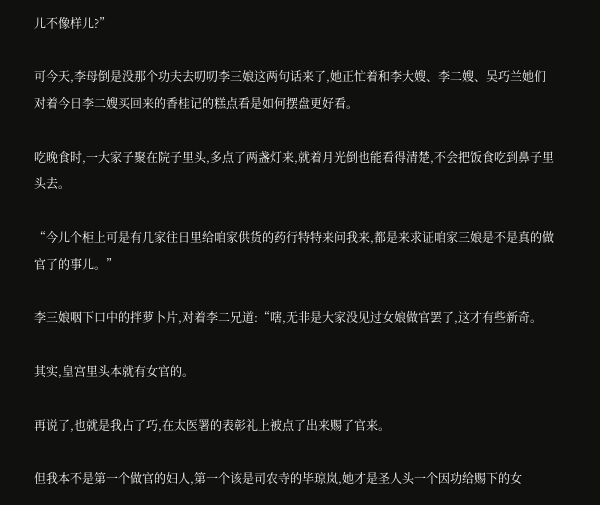儿不像样儿?”

可今天,李母倒是没那个功夫去叨叨李三娘这两句话来了,她正忙着和李大嫂、李二嫂、吴巧兰她们对着今日李二嫂买回来的香桂记的糕点看是如何摆盘更好看。

吃晚食时,一大家子聚在院子里头,多点了两盏灯来,就着月光倒也能看得清楚,不会把饭食吃到鼻子里头去。

“今儿个柜上可是有几家往日里给咱家供货的药行特特来问我来,都是来求证咱家三娘是不是真的做官了的事儿。”

李三娘咽下口中的拌萝卜片,对着李二兄道:“嗐,无非是大家没见过女娘做官罢了,这才有些新奇。

其实,皇宫里头本就有女官的。

再说了,也就是我占了巧,在太医署的表彰礼上被点了出来赐了官来。

但我本不是第一个做官的妇人,第一个该是司农寺的毕琼岚,她才是圣人头一个因功给赐下的女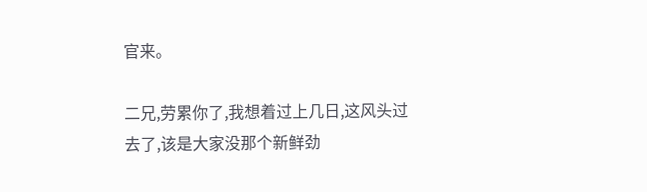官来。

二兄,劳累你了,我想着过上几日,这风头过去了,该是大家没那个新鲜劲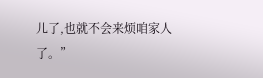儿了,也就不会来烦咱家人了。”